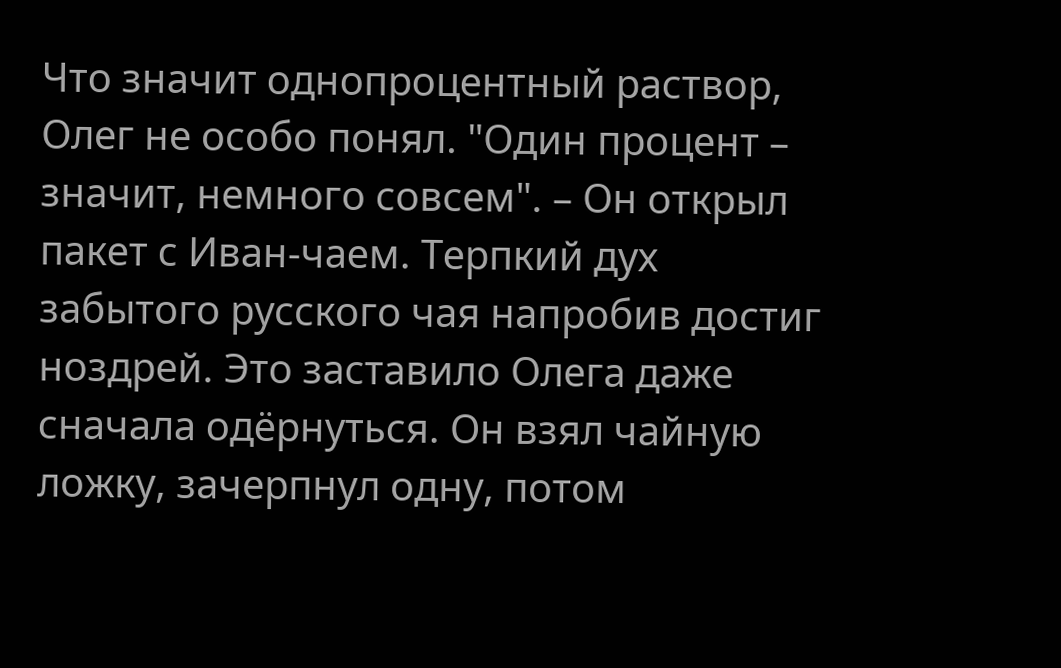Что значит однопроцентный раствор, Олег не особо понял. "Один процент – значит, немного совсем". – Он открыл пакет с Иван-чаем. Терпкий дух забытого русского чая напробив достиг ноздрей. Это заставило Олега даже сначала одёрнуться. Он взял чайную ложку, зачерпнул одну, потом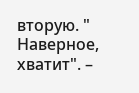вторую. " Наверное, хватит". –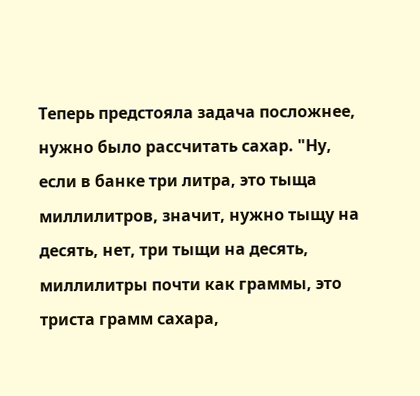Теперь предстояла задача посложнее, нужно было рассчитать сахар. "Ну, если в банке три литра, это тыща миллилитров, значит, нужно тыщу на десять, нет, три тыщи на десять, миллилитры почти как граммы, это триста грамм сахара,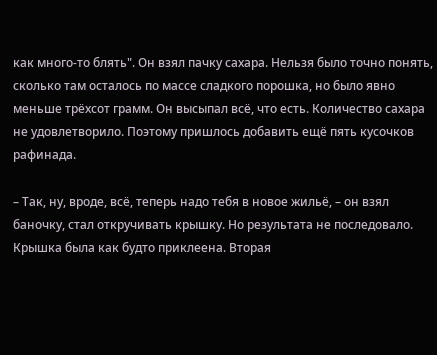как много-то блять". Он взял пачку сахара. Нельзя было точно понять, сколько там осталось по массе сладкого порошка, но было явно меньше трёхсот грамм. Он высыпал всё, что есть. Количество сахара не удовлетворило. Поэтому пришлось добавить ещё пять кусочков рафинада.

– Так, ну, вроде, всё, теперь надо тебя в новое жильё, – он взял баночку, стал откручивать крышку. Но результата не последовало. Крышка была как будто приклеена. Вторая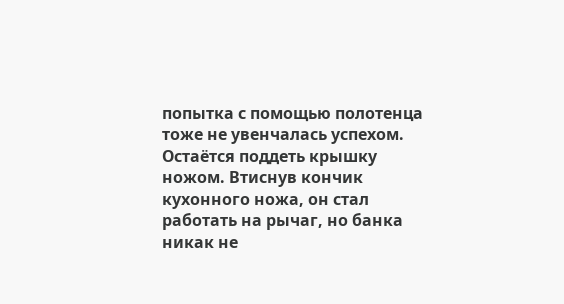попытка с помощью полотенца тоже не увенчалась успехом. Остаётся поддеть крышку ножом. Втиснув кончик кухонного ножа, он стал работать на рычаг, но банка никак не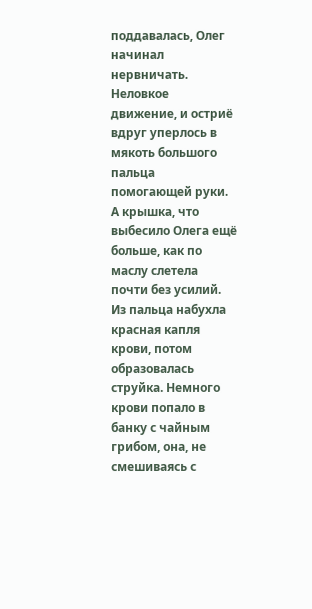поддавалась, Олег начинал нервничать. Неловкое движение, и остриё вдруг уперлось в мякоть большого пальца помогающей руки. А крышка, что выбесило Олега ещё больше, как по маслу слетела почти без усилий. Из пальца набухла красная капля крови, потом образовалась струйка. Немного крови попало в банку с чайным грибом, она, не смешиваясь с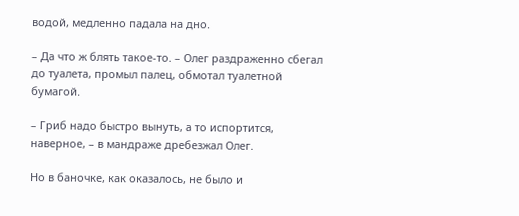водой, медленно падала на дно.

– Да что ж блять такое-то. – Олег раздраженно сбегал до туалета, промыл палец, обмотал туалетной бумагой.

– Гриб надо быстро вынуть, а то испортится, наверное, – в мандраже дребезжал Олег.

Но в баночке, как оказалось, не было и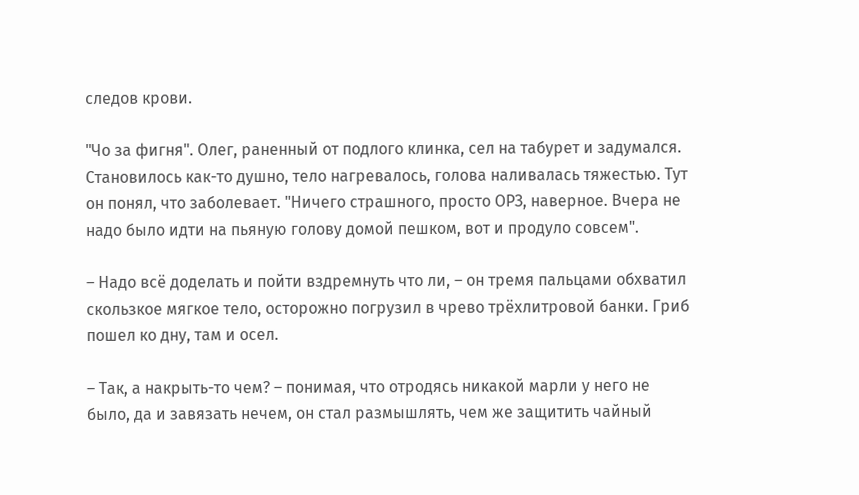следов крови.

"Чо за фигня". Олег, раненный от подлого клинка, сел на табурет и задумался. Становилось как-то душно, тело нагревалось, голова наливалась тяжестью. Тут он понял, что заболевает. "Ничего страшного, просто ОРЗ, наверное. Вчера не надо было идти на пьяную голову домой пешком, вот и продуло совсем".

– Надо всё доделать и пойти вздремнуть что ли, – он тремя пальцами обхватил скользкое мягкое тело, осторожно погрузил в чрево трёхлитровой банки. Гриб пошел ко дну, там и осел.

– Так, а накрыть-то чем? – понимая, что отродясь никакой марли у него не было, да и завязать нечем, он стал размышлять, чем же защитить чайный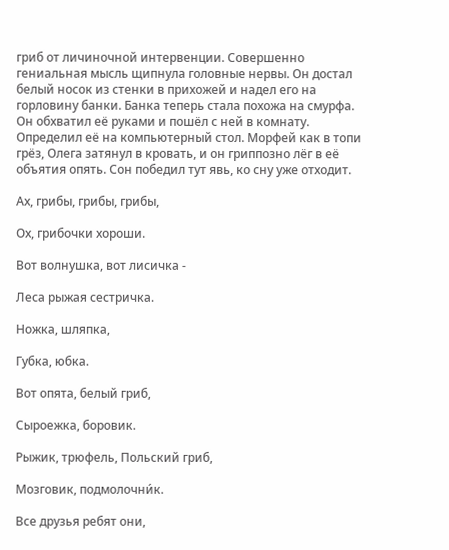гриб от личиночной интервенции. Совершенно гениальная мысль щипнула головные нервы. Он достал белый носок из стенки в прихожей и надел его на горловину банки. Банка теперь стала похожа на смурфа. Он обхватил её руками и пошёл с ней в комнату. Определил её на компьютерный стол. Морфей как в топи грёз, Олега затянул в кровать, и он гриппозно лёг в её объятия опять. Сон победил тут явь, ко сну уже отходит.

Ах, грибы, грибы, грибы,

Ох, грибочки хороши.

Вот волнушка, вот лисичка -

Леса рыжая сестричка.

Ножка, шляпка,

Губка, юбка.

Вот опята, белый гриб,

Сыроежка, боровик.

Рыжик, трюфель, Польский гриб,

Мозговик, подмолочни́к.

Все друзья ребят они,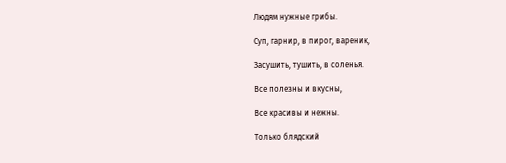Людям нужные грибы.

Суп, гарнир, в пирог, вареник,

Засушить, тушить, в соленья.

Все полезны и вкусны,

Все красивы и нежны.

Только блядский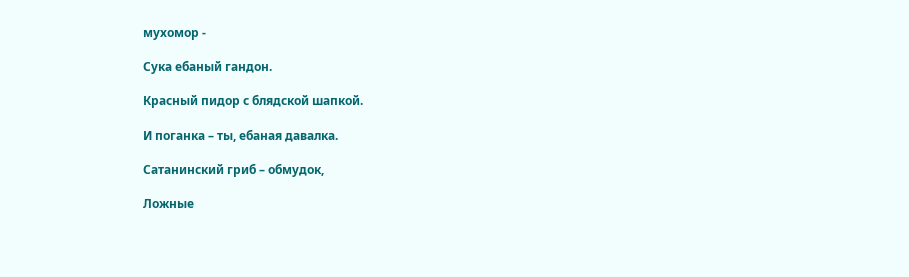мухомор -

Сука ебаный гандон.

Красный пидор с блядской шапкой.

И поганка – ты, ебаная давалка.

Сатанинский гриб – обмудок,

Ложные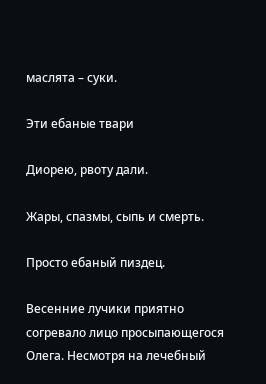маслята – суки.

Эти ебаные твари

Диорею, рвоту дали.

Жары, спазмы, сыпь и смерть.

Просто ебаный пиздец.

Весенние лучики приятно согревало лицо просыпающегося Олега. Несмотря на лечебный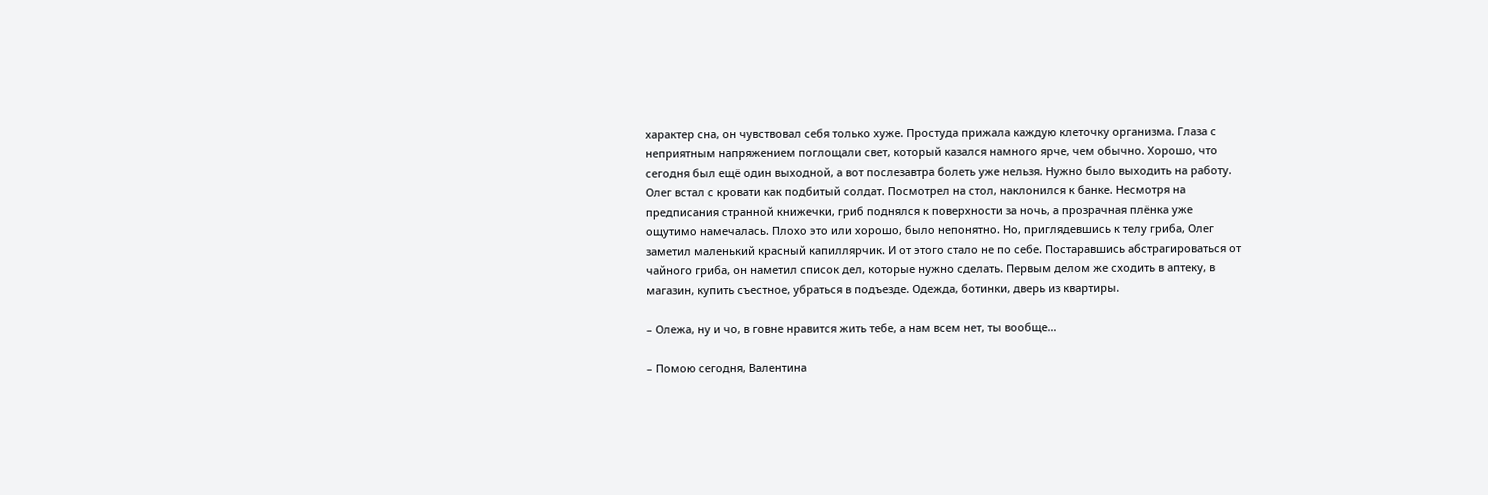характер сна, он чувствовал себя только хуже. Простуда прижала каждую клеточку организма. Глаза с неприятным напряжением поглощали свет, который казался намного ярче, чем обычно. Хорошо, что сегодня был ещё один выходной, а вот послезавтра болеть уже нельзя. Нужно было выходить на работу. Олег встал с кровати как подбитый солдат. Посмотрел на стол, наклонился к банке. Несмотря на предписания странной книжечки, гриб поднялся к поверхности за ночь, а прозрачная плёнка уже ощутимо намечалась. Плохо это или хорошо, было непонятно. Но, приглядевшись к телу гриба, Олег заметил маленький красный капиллярчик. И от этого стало не по себе. Постаравшись абстрагироваться от чайного гриба, он наметил список дел, которые нужно сделать. Первым делом же сходить в аптеку, в магазин, купить съестное, убраться в подъезде. Одежда, ботинки, дверь из квартиры.

– Олежа, ну и чо, в говне нравится жить тебе, а нам всем нет, ты вообще…

– Помою сегодня, Валентина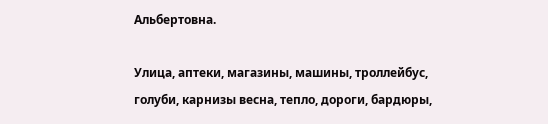Альбертовна.

Улица, аптеки, магазины, машины, троллейбус, голуби, карнизы весна, тепло, дороги, бардюры,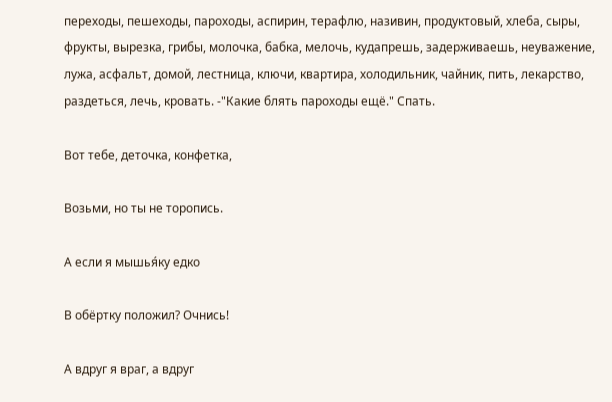переходы, пешеходы, пароходы, аспирин, терафлю, називин, продуктовый, хлеба, сыры, фрукты, вырезка, грибы, молочка, бабка, мелочь, кудапрешь, задерживаешь, неуважение, лужа, асфальт, домой, лестница, ключи, квартира, холодильник, чайник, пить, лекарство, раздеться, лечь, кровать. -"Какие блять пароходы ещё." Спать.

Вот тебе, деточка, конфетка,

Возьми, но ты не торопись.

А если я мышья́ку едко

В обёртку положил? Очнись!

А вдруг я враг, а вдруг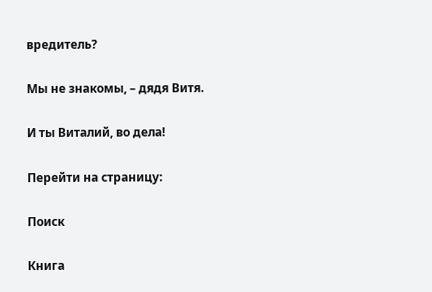вредитель?

Мы не знакомы, – дядя Витя.

И ты Виталий, во дела!

Перейти на страницу:

Поиск

Книга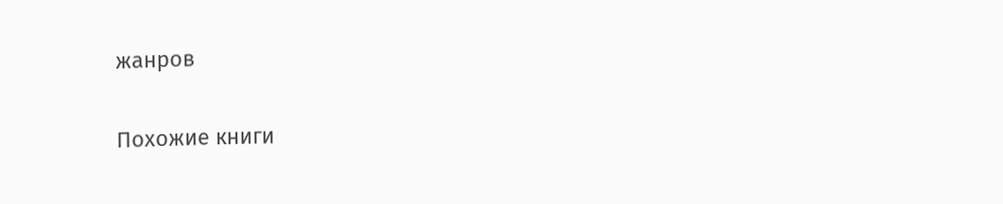жанров

Похожие книги